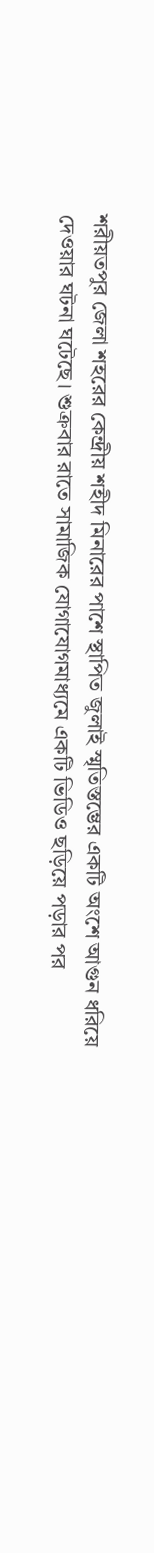শরীয়তপুর জেলা শহরের কেন্দ্রীয় শহীদ মিনারের পাশে স্থাপিত জুলাই স্মৃতিস্তম্ভের একটি অংশে আগুন ধরিয়ে দেওয়ার ঘটনা ঘটেছে। শুক্রবার রাতে সামাজিক যোগাযোগমাধ্যমে একটি ভিডিও ছড়িয়ে পড়ার পর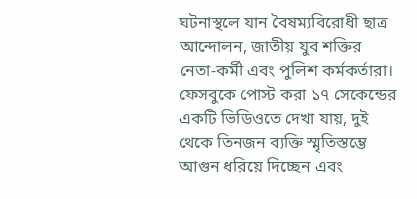ঘটনাস্থলে যান বৈষম্যবিরোধী ছাত্র আন্দোলন, জাতীয় যুব শক্তির নেতা-কর্মী এবং পুলিশ কর্মকর্তারা।
ফেসবুকে পোস্ট করা ১৭ সেকেন্ডের একটি ভিডিওতে দেখা যায়, দুই থেকে তিনজন ব্যক্তি স্মৃতিস্তম্ভে আগুন ধরিয়ে দিচ্ছেন এবং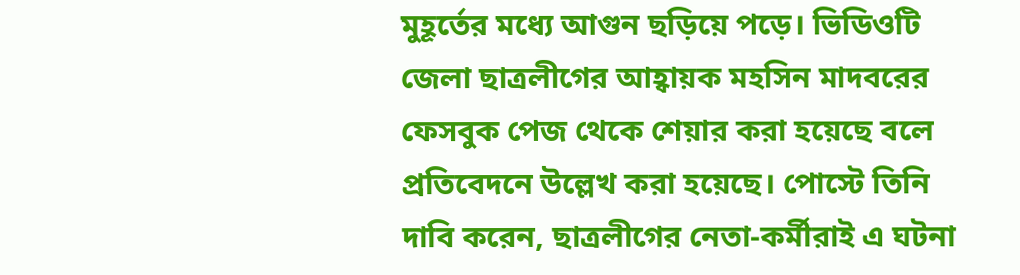মুহূর্তের মধ্যে আগুন ছড়িয়ে পড়ে। ভিডিওটি জেলা ছাত্রলীগের আহ্বায়ক মহসিন মাদবরের ফেসবুক পেজ থেকে শেয়ার করা হয়েছে বলে প্রতিবেদনে উল্লেখ করা হয়েছে। পোস্টে তিনি দাবি করেন, ছাত্রলীগের নেতা-কর্মীরাই এ ঘটনা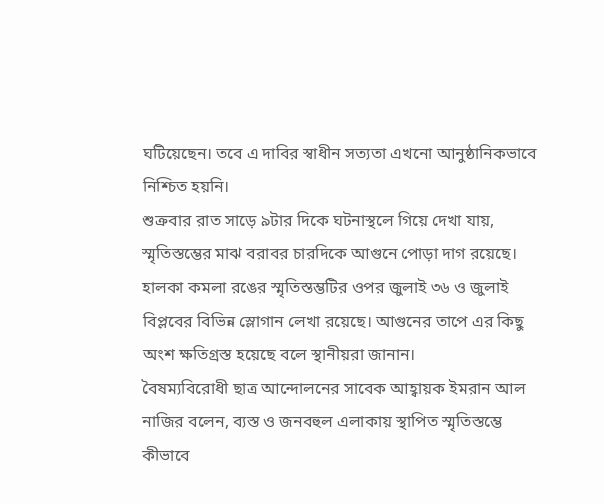ঘটিয়েছেন। তবে এ দাবির স্বাধীন সত্যতা এখনো আনুষ্ঠানিকভাবে নিশ্চিত হয়নি।
শুক্রবার রাত সাড়ে ৯টার দিকে ঘটনাস্থলে গিয়ে দেখা যায়, স্মৃতিস্তম্ভের মাঝ বরাবর চারদিকে আগুনে পোড়া দাগ রয়েছে। হালকা কমলা রঙের স্মৃতিস্তম্ভটির ওপর জুলাই ৩৬ ও জুলাই বিপ্লবের বিভিন্ন স্লোগান লেখা রয়েছে। আগুনের তাপে এর কিছু অংশ ক্ষতিগ্রস্ত হয়েছে বলে স্থানীয়রা জানান।
বৈষম্যবিরোধী ছাত্র আন্দোলনের সাবেক আহ্বায়ক ইমরান আল নাজির বলেন, ব্যস্ত ও জনবহুল এলাকায় স্থাপিত স্মৃতিস্তম্ভে কীভাবে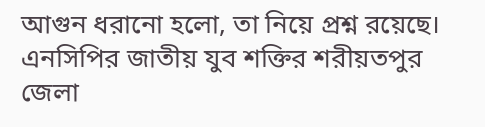আগুন ধরানো হলো, তা নিয়ে প্রশ্ন রয়েছে। এনসিপির জাতীয় যুব শক্তির শরীয়তপুর জেলা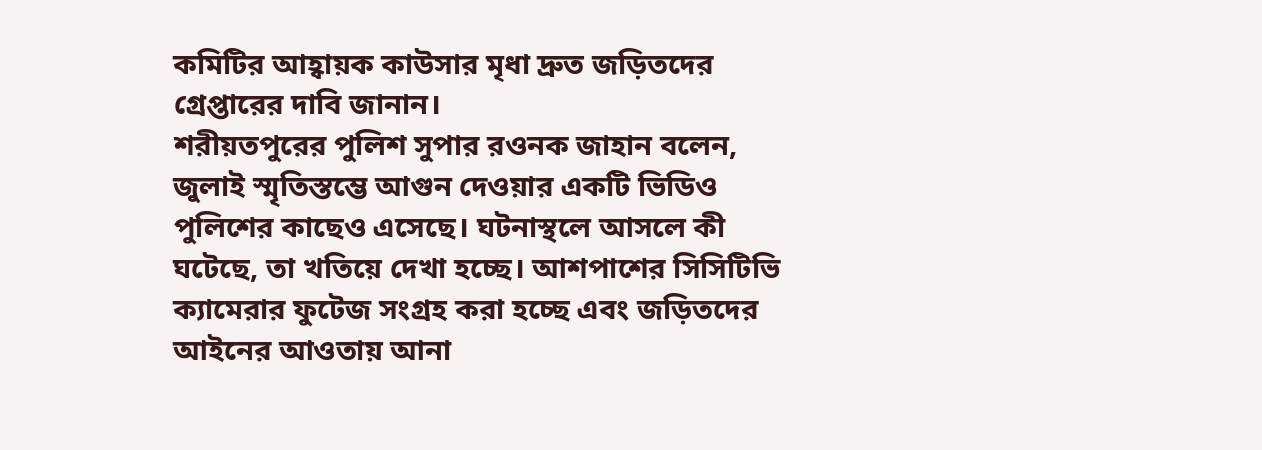কমিটির আহ্বায়ক কাউসার মৃধা দ্রুত জড়িতদের গ্রেপ্তারের দাবি জানান।
শরীয়তপুরের পুলিশ সুপার রওনক জাহান বলেন, জুলাই স্মৃতিস্তম্ভে আগুন দেওয়ার একটি ভিডিও পুলিশের কাছেও এসেছে। ঘটনাস্থলে আসলে কী ঘটেছে, তা খতিয়ে দেখা হচ্ছে। আশপাশের সিসিটিভি ক্যামেরার ফুটেজ সংগ্রহ করা হচ্ছে এবং জড়িতদের আইনের আওতায় আনা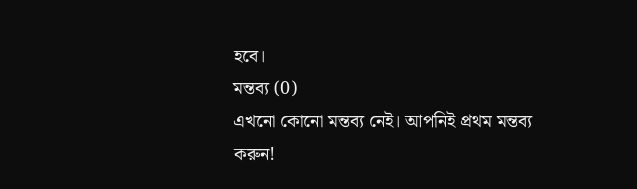হবে।
মন্তব্য (0)
এখনো কোনো মন্তব্য নেই। আপনিই প্রথম মন্তব্য করুন!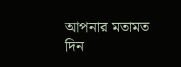আপনার মতামত দিন